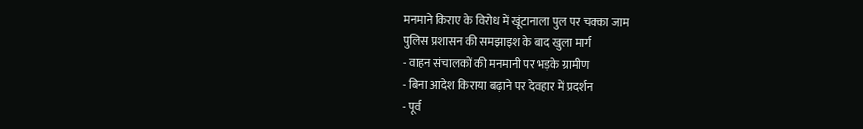मनमाने किराए के विरोध में खूंटानाला पुल पर चक्का जाम
पुलिस प्रशासन की समझाइश के बाद खुला मार्ग
- वाहन संचालकों की मनमानी पर भड़के ग्रामीण
- बिना आदेश किराया बढ़ाने पर देवहार में प्रदर्शन
- पूर्व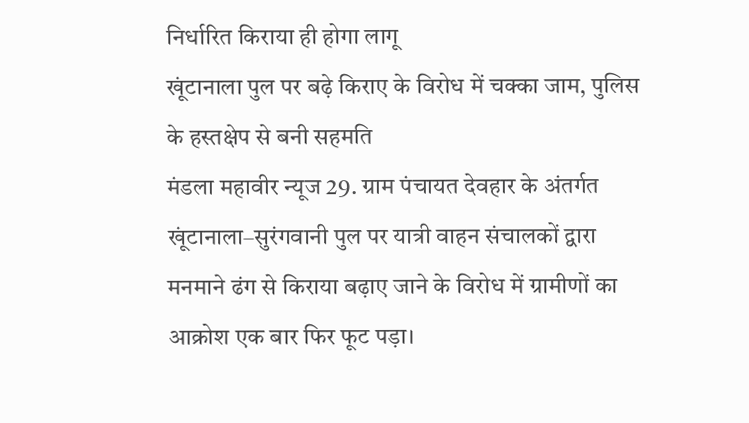निर्धारित किराया ही होगा लागू
खूंटानाला पुल पर बढ़े किराए के विरोध में चक्का जाम, पुलिस के हस्तक्षेप से बनी सहमति
मंडला महावीर न्यूज 29. ग्राम पंचायत देवहार के अंतर्गत खूंटानाला–सुरंगवानी पुल पर यात्री वाहन संचालकों द्वारा मनमाने ढंग से किराया बढ़ाए जाने के विरोध में ग्रामीणों का आक्रोश एक बार फिर फूट पड़ा।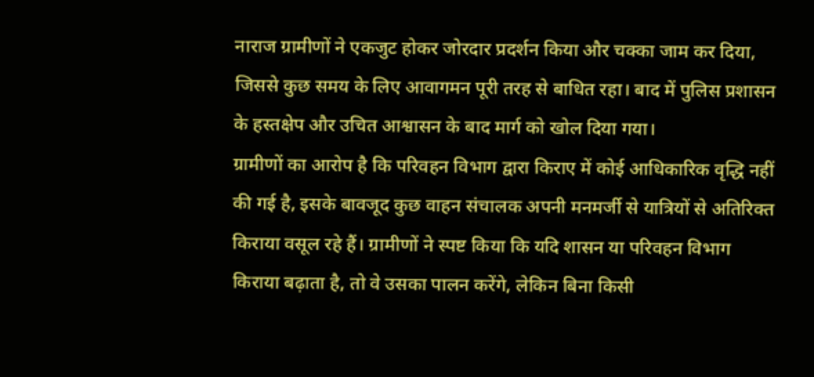नाराज ग्रामीणों ने एकजुट होकर जोरदार प्रदर्शन किया और चक्का जाम कर दिया, जिससे कुछ समय के लिए आवागमन पूरी तरह से बाधित रहा। बाद में पुलिस प्रशासन के हस्तक्षेप और उचित आश्वासन के बाद मार्ग को खोल दिया गया।
ग्रामीणों का आरोप है कि परिवहन विभाग द्वारा किराए में कोई आधिकारिक वृद्धि नहीं की गई है, इसके बावजूद कुछ वाहन संचालक अपनी मनमर्जी से यात्रियों से अतिरिक्त किराया वसूल रहे हैं। ग्रामीणों ने स्पष्ट किया कि यदि शासन या परिवहन विभाग किराया बढ़ाता है, तो वे उसका पालन करेंगे, लेकिन बिना किसी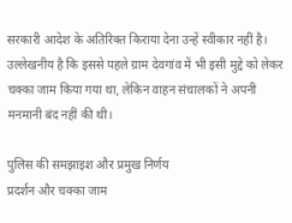सरकारी आदेश के अतिरिक्त किराया देना उन्हें स्वीकार नहीं है। उल्लेखनीय है कि इससे पहले ग्राम देवगांव में भी इसी मुद्दे को लेकर चक्का जाम किया गया था, लेकिन वाहन संचालकों ने अपनी मनमानी बंद नहीं की थी।

पुलिस की समझाइश और प्रमुख निर्णय
प्रदर्शन और चक्का जाम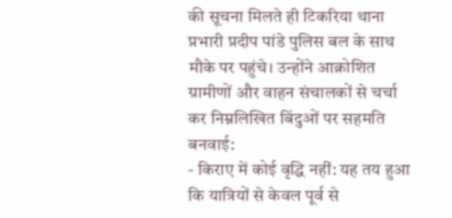की सूचना मिलते ही टिकरिया थाना प्रभारी प्रदीप पांडे पुलिस बल के साथ मौके पर पहुंचे। उन्होंने आक्रोशित ग्रामीणों और वाहन संचालकों से चर्चा कर निम्नलिखित बिंदुओं पर सहमति बनवाई:
- किराए में कोई वृद्धि नहीं: यह तय हुआ कि यात्रियों से केवल पूर्व से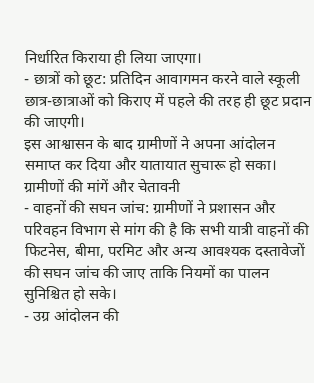निर्धारित किराया ही लिया जाएगा।
- छात्रों को छूट: प्रतिदिन आवागमन करने वाले स्कूली छात्र-छात्राओं को किराए में पहले की तरह ही छूट प्रदान की जाएगी।
इस आश्वासन के बाद ग्रामीणों ने अपना आंदोलन समाप्त कर दिया और यातायात सुचारू हो सका।
ग्रामीणों की मांगें और चेतावनी
- वाहनों की सघन जांच: ग्रामीणों ने प्रशासन और परिवहन विभाग से मांग की है कि सभी यात्री वाहनों की फिटनेस, बीमा, परमिट और अन्य आवश्यक दस्तावेजों की सघन जांच की जाए ताकि नियमों का पालन सुनिश्चित हो सके।
- उग्र आंदोलन की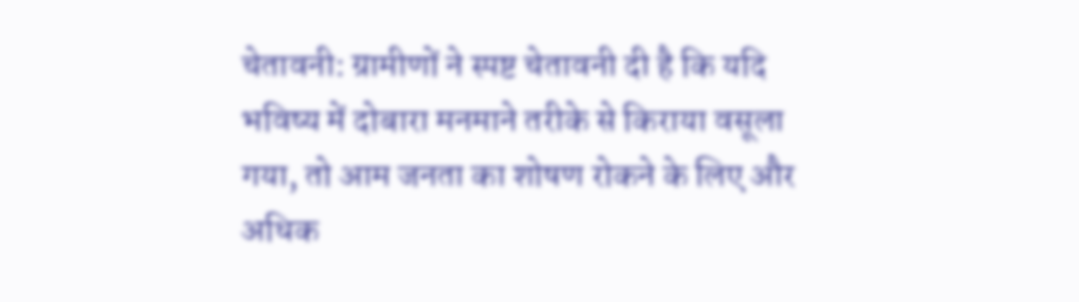चेतावनी: ग्रामीणों ने स्पष्ट चेतावनी दी है कि यदि भविष्य में दोबारा मनमाने तरीके से किराया वसूला गया, तो आम जनता का शोषण रोकने के लिए और अधिक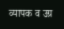व्यापक व उग्र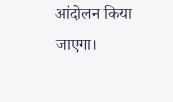आंदोलन किया जाएगा।